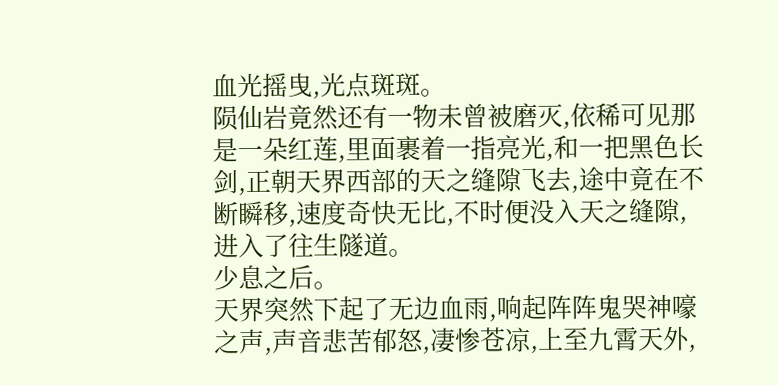血光摇曳,光点斑斑。
陨仙岩竟然还有一物未曾被磨灭,依稀可见那是一朵红莲,里面裹着一指亮光,和一把黑色长剑,正朝天界西部的天之缝隙飞去,途中竟在不断瞬移,速度奇快无比,不时便没入天之缝隙,进入了往生隧道。
少息之后。
天界突然下起了无边血雨,响起阵阵鬼哭神嚎之声,声音悲苦郁怒,凄惨苍凉,上至九霄天外,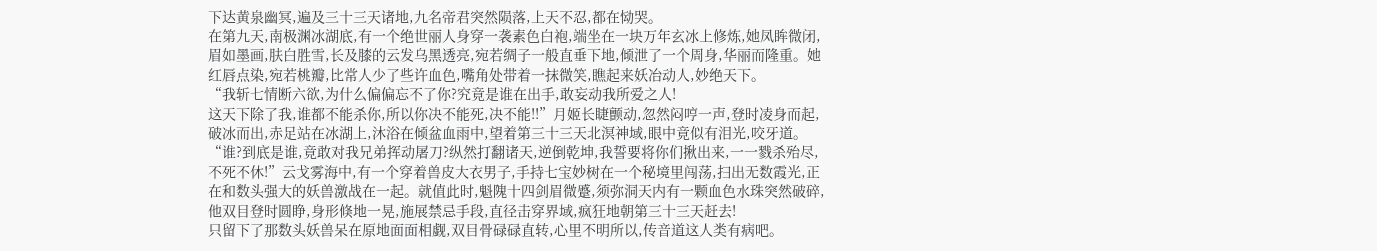下达黄泉幽冥,遍及三十三天诸地,九名帝君突然陨落,上天不忍,都在恸哭。
在第九天,南极渊冰湖底,有一个绝世丽人身穿一袭素色白袍,端坐在一块万年玄冰上修炼,她凤眸微闭,眉如墨画,肤白胜雪,长及膝的云发乌黑透亮,宛若绸子一般直垂下地,倾泄了一个周身,华丽而隆重。她红唇点染,宛若桃瓣,比常人少了些许血色,嘴角处带着一抹微笑,瞧起来妖冶动人,妙绝天下。
“我斩七情断六欲,为什么偏偏忘不了你?究竟是谁在出手,敢妄动我所爱之人!
这天下除了我,谁都不能杀你,所以你决不能死,决不能!!”月姬长睫颤动,忽然闷哼一声,登时凌身而起,破冰而出,赤足站在冰湖上,沐浴在倾盆血雨中,望着第三十三天北溟神域,眼中竟似有泪光,咬牙道。
“谁?到底是谁,竟敢对我兄弟挥动屠刀?纵然打翻诸天,逆倒乾坤,我誓要将你们揪出来,一一戮杀殆尽,不死不休!”云戈雾海中,有一个穿着兽皮大衣男子,手持七宝妙树在一个秘境里闯荡,扫出无数霞光,正在和数头强大的妖兽激战在一起。就值此时,魁隗十四剑眉微蹙,须弥洞天内有一颗血色水珠突然破碎,他双目登时圆睁,身形倏地一晃,施展禁忌手段,直径击穿界域,疯狂地朝第三十三天赶去!
只留下了那数头妖兽呆在原地面面相觑,双目骨碌碌直转,心里不明所以,传音道这人类有病吧。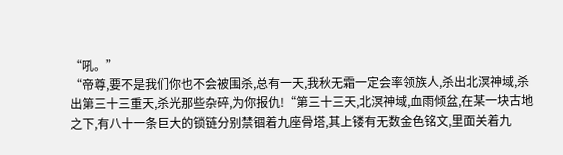“吼。”
“帝尊,要不是我们你也不会被围杀,总有一天,我秋无霜一定会率领族人,杀出北溟神域,杀出第三十三重天,杀光那些杂碎,为你报仇!“第三十三天,北溟神域,血雨倾盆,在某一块古地之下,有八十一条巨大的锁链分别禁锢着九座骨塔,其上镂有无数金色铭文,里面关着九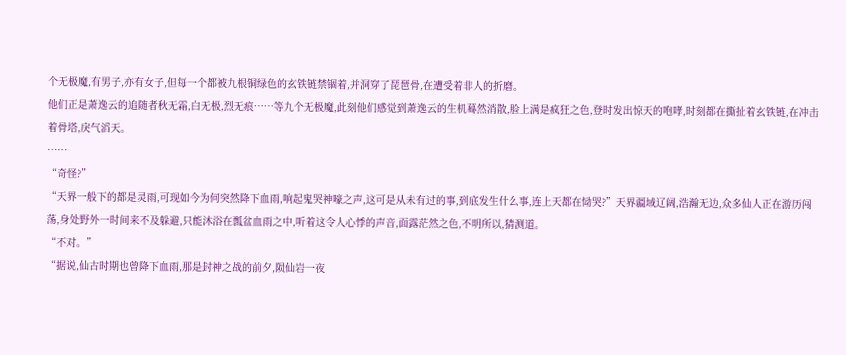个无极魔,有男子,亦有女子,但每一个都被九根铜绿色的玄铁链禁锢着,并洞穿了琵琶骨,在遭受着非人的折磨。
他们正是萧逸云的追随者秋无霜,白无极,烈无痕……等九个无极魔,此刻他们感觉到萧逸云的生机蓦然消散,脸上满是疯狂之色,登时发出惊天的咆哮,时刻都在撕扯着玄铁链,在冲击着骨塔,戾气滔天。
……
“奇怪?”
“天界一般下的都是灵雨,可现如今为何突然降下血雨,响起鬼哭神嚎之声,这可是从未有过的事,到底发生什么事,连上天都在恸哭?”天界疆域辽阔,浩瀚无边,众多仙人正在游历闯荡,身处野外一时间来不及躲避,只能沐浴在瓢盆血雨之中,听着这令人心悸的声音,面露茫然之色,不明所以,猜测道。
“不对。”
“据说,仙古时期也曾降下血雨,那是封神之战的前夕,陨仙岩一夜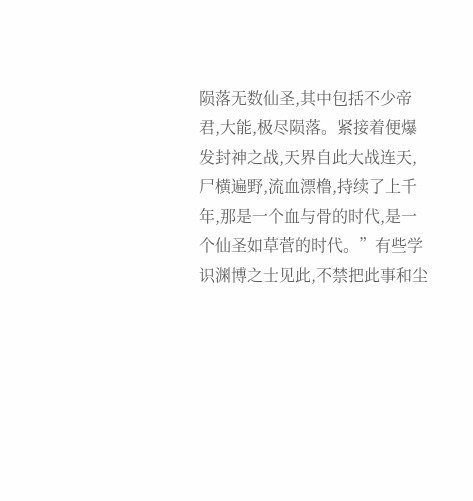陨落无数仙圣,其中包括不少帝君,大能,极尽陨落。紧接着便爆发封神之战,天界自此大战连天,尸横遍野,流血漂橹,持续了上千年,那是一个血与骨的时代,是一个仙圣如草菅的时代。”有些学识渊博之士见此,不禁把此事和尘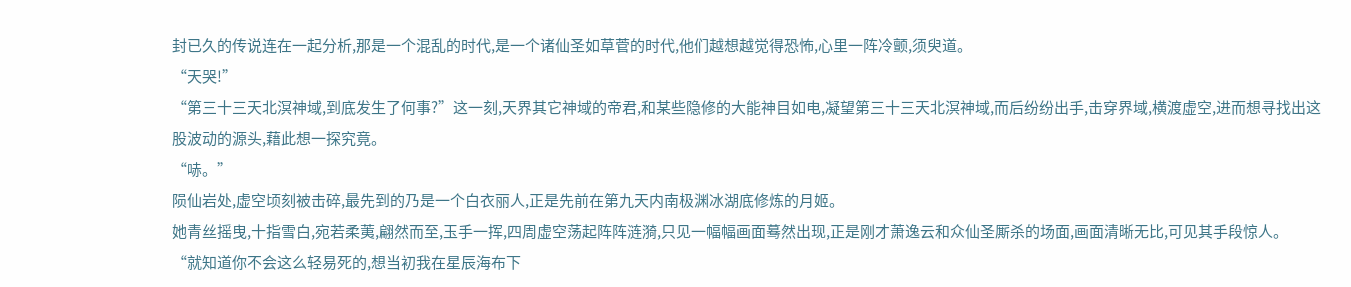封已久的传说连在一起分析,那是一个混乱的时代,是一个诸仙圣如草菅的时代,他们越想越觉得恐怖,心里一阵冷颤,须臾道。
“天哭!”
“第三十三天北溟神域,到底发生了何事?”这一刻,天界其它神域的帝君,和某些隐修的大能神目如电,凝望第三十三天北溟神域,而后纷纷出手,击穿界域,横渡虚空,进而想寻找出这股波动的源头,藉此想一探究竟。
“哧。”
陨仙岩处,虚空顷刻被击碎,最先到的乃是一个白衣丽人,正是先前在第九天内南极渊冰湖底修炼的月姬。
她青丝摇曳,十指雪白,宛若柔荑,翩然而至,玉手一挥,四周虚空荡起阵阵涟漪,只见一幅幅画面蓦然出现,正是刚才萧逸云和众仙圣厮杀的场面,画面清晰无比,可见其手段惊人。
“就知道你不会这么轻易死的,想当初我在星辰海布下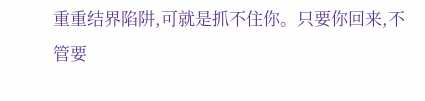重重结界陷阱,可就是抓不住你。只要你回来,不管要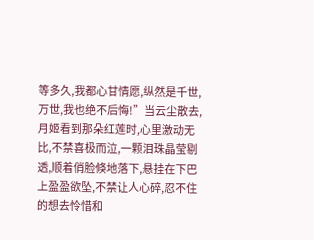等多久,我都心甘情愿,纵然是千世,万世,我也绝不后悔!”当云尘散去,月姬看到那朵红莲时,心里激动无比,不禁喜极而泣,一颗泪珠晶莹剔透,顺着俏脸倏地落下,悬挂在下巴上盈盈欲坠,不禁让人心碎,忍不住的想去怜惜和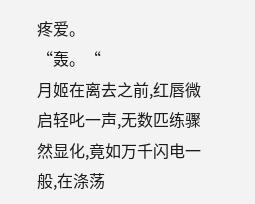疼爱。
“轰。“
月姬在离去之前,红唇微启轻叱一声,无数匹练骤然显化,竟如万千闪电一般,在涤荡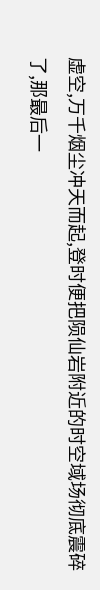虚空,万千烟尘冲天而起,登时便把陨仙岩附近的时空域场彻底震碎了,那最后一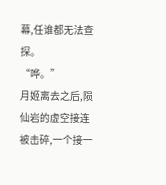幕,任谁都无法查探。
“哗。”
月姬离去之后,陨仙岩的虚空接连被击碎,一个接一